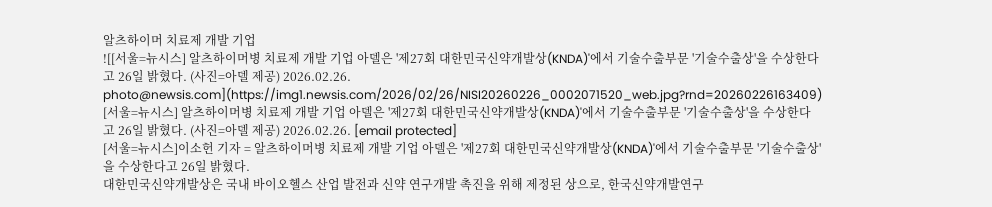알츠하이머 치료제 개발 기업
![[서울=뉴시스] 알츠하이머병 치료제 개발 기업 아델은 '제27회 대한민국신약개발상(KNDA)'에서 기술수출부문 '기술수출상'을 수상한다고 26일 밝혔다. (사진=아델 제공) 2026.02.26. photo@newsis.com](https://img1.newsis.com/2026/02/26/NISI20260226_0002071520_web.jpg?rnd=20260226163409)
[서울=뉴시스] 알츠하이머병 치료제 개발 기업 아델은 '제27회 대한민국신약개발상(KNDA)'에서 기술수출부문 '기술수출상'을 수상한다고 26일 밝혔다. (사진=아델 제공) 2026.02.26. [email protected]
[서울=뉴시스]이소헌 기자 = 알츠하이머병 치료제 개발 기업 아델은 '제27회 대한민국신약개발상(KNDA)'에서 기술수출부문 '기술수출상'을 수상한다고 26일 밝혔다.
대한민국신약개발상은 국내 바이오헬스 산업 발전과 신약 연구개발 촉진을 위해 제정된 상으로, 한국신약개발연구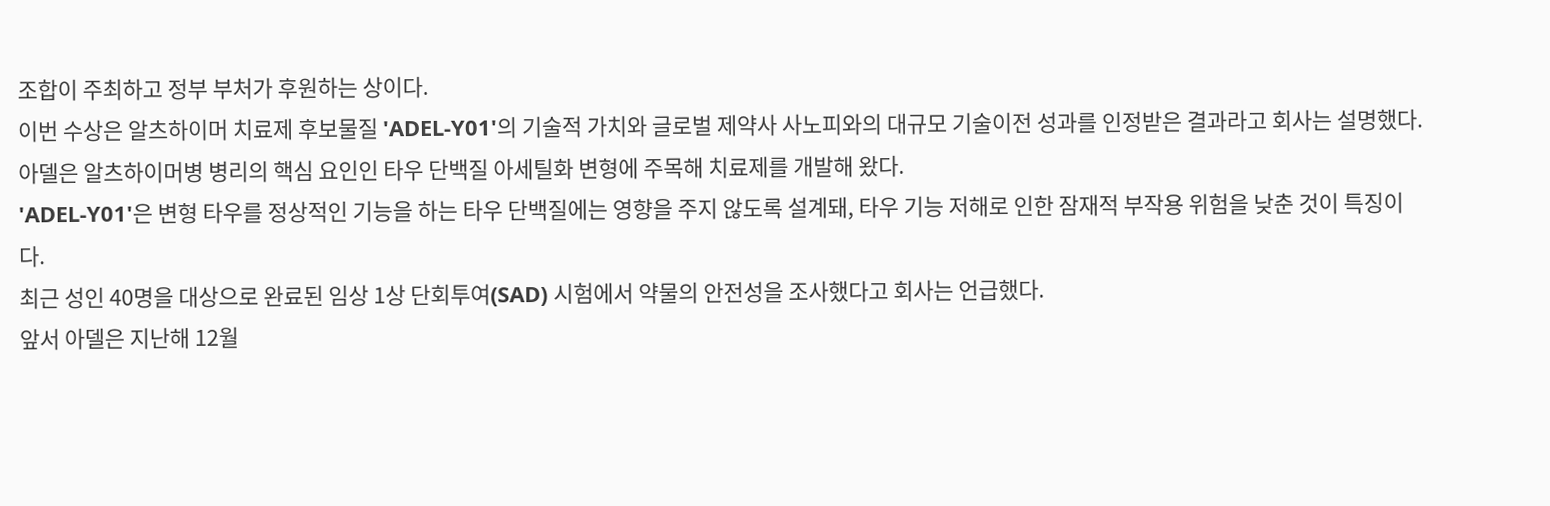조합이 주최하고 정부 부처가 후원하는 상이다.
이번 수상은 알츠하이머 치료제 후보물질 'ADEL-Y01'의 기술적 가치와 글로벌 제약사 사노피와의 대규모 기술이전 성과를 인정받은 결과라고 회사는 설명했다.
아델은 알츠하이머병 병리의 핵심 요인인 타우 단백질 아세틸화 변형에 주목해 치료제를 개발해 왔다.
'ADEL-Y01'은 변형 타우를 정상적인 기능을 하는 타우 단백질에는 영향을 주지 않도록 설계돼, 타우 기능 저해로 인한 잠재적 부작용 위험을 낮춘 것이 특징이다.
최근 성인 40명을 대상으로 완료된 임상 1상 단회투여(SAD) 시험에서 약물의 안전성을 조사했다고 회사는 언급했다.
앞서 아델은 지난해 12월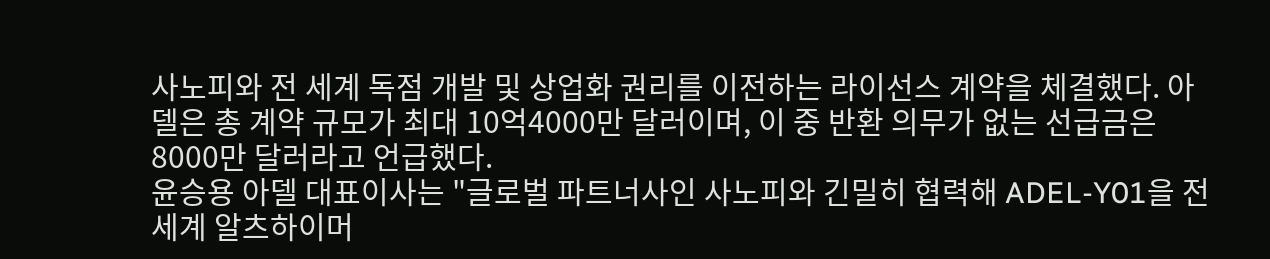사노피와 전 세계 독점 개발 및 상업화 권리를 이전하는 라이선스 계약을 체결했다. 아델은 총 계약 규모가 최대 10억4000만 달러이며, 이 중 반환 의무가 없는 선급금은 8000만 달러라고 언급했다.
윤승용 아델 대표이사는 "글로벌 파트너사인 사노피와 긴밀히 협력해 ADEL-Y01을 전 세계 알츠하이머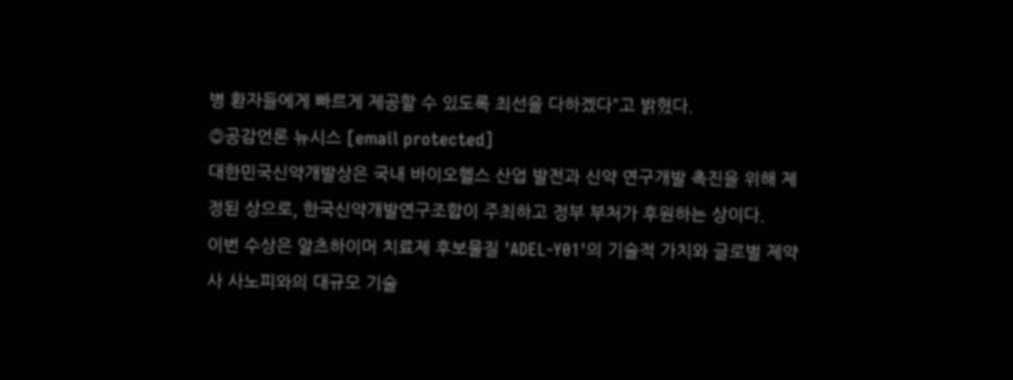병 환자들에게 빠르게 제공할 수 있도록 최선을 다하겠다"고 밝혔다.
◎공감언론 뉴시스 [email protected]
대한민국신약개발상은 국내 바이오헬스 산업 발전과 신약 연구개발 촉진을 위해 제정된 상으로, 한국신약개발연구조합이 주최하고 정부 부처가 후원하는 상이다.
이번 수상은 알츠하이머 치료제 후보물질 'ADEL-Y01'의 기술적 가치와 글로벌 제약사 사노피와의 대규모 기술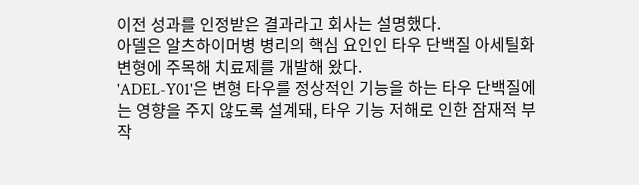이전 성과를 인정받은 결과라고 회사는 설명했다.
아델은 알츠하이머병 병리의 핵심 요인인 타우 단백질 아세틸화 변형에 주목해 치료제를 개발해 왔다.
'ADEL-Y01'은 변형 타우를 정상적인 기능을 하는 타우 단백질에는 영향을 주지 않도록 설계돼, 타우 기능 저해로 인한 잠재적 부작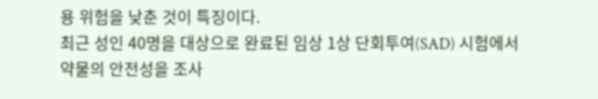용 위험을 낮춘 것이 특징이다.
최근 성인 40명을 대상으로 완료된 임상 1상 단회투여(SAD) 시험에서 약물의 안전성을 조사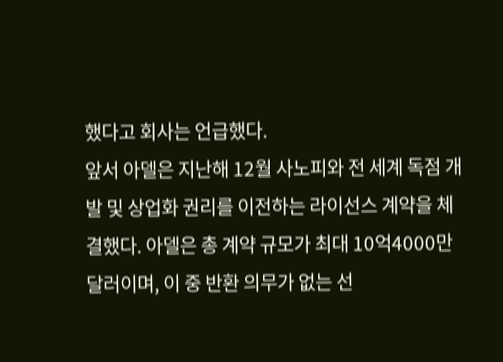했다고 회사는 언급했다.
앞서 아델은 지난해 12월 사노피와 전 세계 독점 개발 및 상업화 권리를 이전하는 라이선스 계약을 체결했다. 아델은 총 계약 규모가 최대 10억4000만 달러이며, 이 중 반환 의무가 없는 선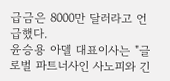급금은 8000만 달러라고 언급했다.
윤승용 아델 대표이사는 "글로벌 파트너사인 사노피와 긴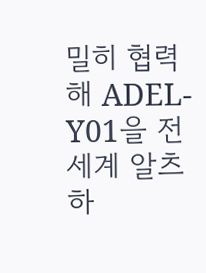밀히 협력해 ADEL-Y01을 전 세계 알츠하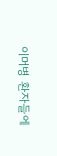이머병 환자들에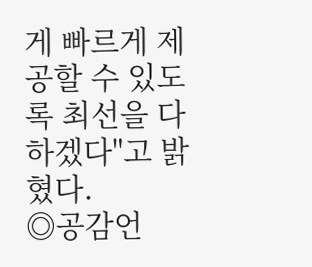게 빠르게 제공할 수 있도록 최선을 다하겠다"고 밝혔다.
◎공감언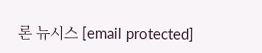론 뉴시스 [email protected]